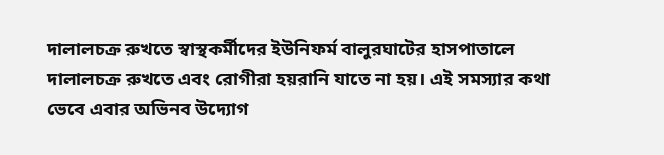দালালচক্র রুখতে স্বাস্থকর্মীদের ইউনিফর্ম বালুরঘাটের হাসপাতালে
দালালচক্র রুখতে এবং রোগীরা হয়রানি যাতে না হয়। এই সমস্যার কথা ভেবে এবার অভিনব উদ্যোগ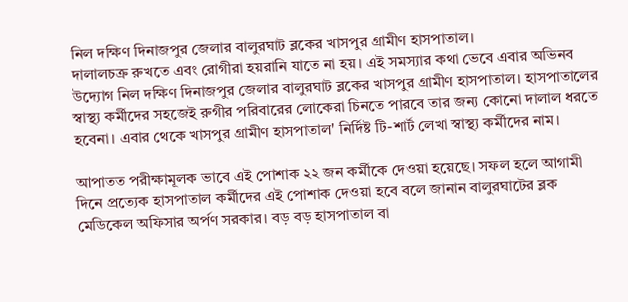নিল দক্ষিণ দিনাজপুর জেলার বালুরঘাট ব্লকের খাসপুর গ্রামীণ হাসপাতাল।
দালালচক্র রুখতে এবং রোগীরা হয়রানি যাতে না হয়। এই সমস্যার কথা ভেবে এবার অভিনব উদ্যোগ নিল দক্ষিণ দিনাজপুর জেলার বালুরঘাট ব্লকের খাসপুর গ্রামীণ হাসপাতাল। হাসপাতালের স্বাস্থ্য কর্মীদের সহজেই রুগীর পরিবারের লোকেরা চিনতে পারবে তার জন্য কোনো দালাল ধরতে হবেনা। এবার থেকে খাসপুর গ্রামীণ হাসপাতাল' নির্দিষ্ট টি-শার্ট লেখা স্বাস্থ্য কর্মীদের নাম।

আপাতত পরীক্ষামূলক ভাবে এই পোশাক ২২ জন কর্মীকে দেওয়া হয়েছে। সফল হলে আগামী দিনে প্রত্যেক হাসপাতাল কর্মীদের এই পোশাক দেওয়া হবে বলে জানান বালুরঘাটের ব্লক মেডিকেল অফিসার অর্পণ সরকার। বড় বড় হাসপাতাল বা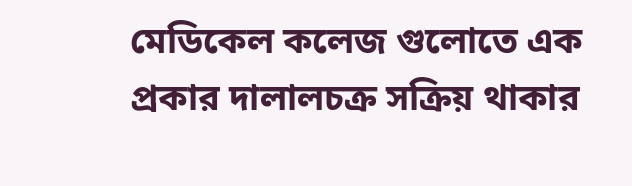মেডিকেল কলেজ গুলোতে এক প্রকার দালালচক্র সক্রিয় থাকার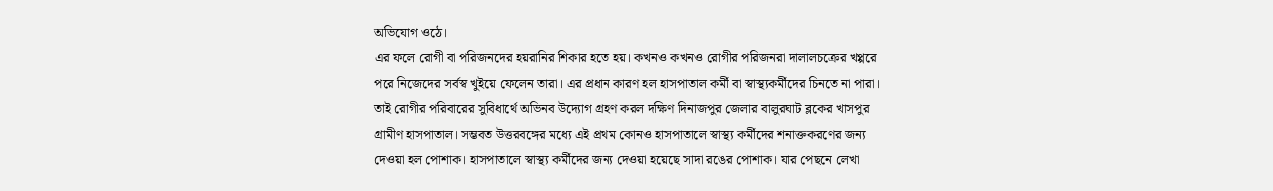অভিযোগ ওঠে।
এর ফলে রোগী বা পরিজনদের হয়রানির শিকার হতে হয়। কখনও কখনও রোগীর পরিজনরা দালালচক্রের খপ্পরে পরে নিজেদের সর্বস্ব খুইয়ে ফেলেন তারা। এর প্রধান কারণ হল হাসপাতাল কর্মী বা স্বাস্থ্যকর্মীদের চিনতে না পারা। তাই রোগীর পরিবারের সুবিধার্থে অভিনব উদ্যোগ গ্রহণ করল দক্ষিণ দিনাজপুর জেলার বালুরঘাট ব্লকের খাসপুর গ্রামীণ হাসপাতাল। সম্ভবত উত্তরবঙ্গের মধ্যে এই প্রথম কোনও হাসপাতালে স্বাস্থ্য কর্মীদের শনাক্তকরণের জন্য দেওয়া হল পোশাক। হাসপাতালে স্বাস্থ্য কর্মীদের জন্য দেওয়া হয়েছে সাদা রঙের পোশাক। যার পেছনে লেখা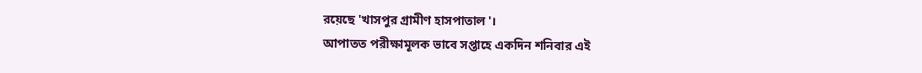রয়েছে 'খাসপুর গ্রামীণ হাসপাতাল'।
আপাতত পরীক্ষামূলক ভাবে সপ্তাহে একদিন শনিবার এই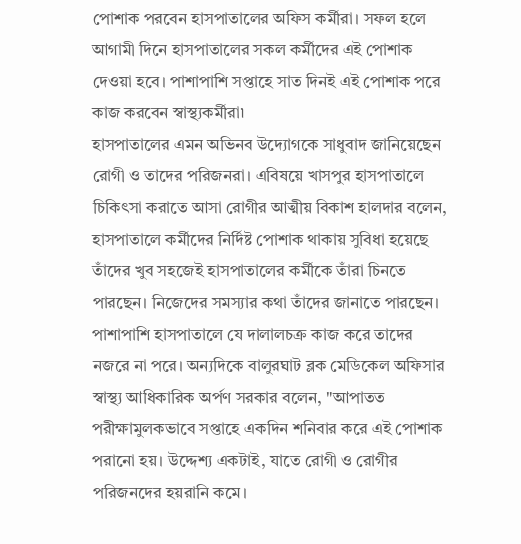পোশাক পরবেন হাসপাতালের অফিস কর্মীরা। সফল হলে আগামী দিনে হাসপাতালের সকল কর্মীদের এই পোশাক দেওয়া হবে। পাশাপাশি সপ্তাহে সাত দিনই এই পোশাক পরে কাজ করবেন স্বাস্থ্যকর্মীরা৷
হাসপাতালের এমন অভিনব উদ্যোগকে সাধুবাদ জানিয়েছেন রোগী ও তাদের পরিজনরা। এবিষয়ে খাসপুর হাসপাতালে চিকিৎসা করাতে আসা রোগীর আত্মীয় বিকাশ হালদার বলেন, হাসপাতালে কর্মীদের নির্দিষ্ট পোশাক থাকায় সুবিধা হয়েছে তাঁদের খুব সহজেই হাসপাতালের কর্মীকে তাঁরা চিনতে পারছেন। নিজেদের সমস্যার কথা তাঁদের জানাতে পারছেন।
পাশাপাশি হাসপাতালে যে দালালচক্র কাজ করে তাদের নজরে না পরে। অন্যদিকে বালুরঘাট ব্লক মেডিকেল অফিসার স্বাস্থ্য আধিকারিক অর্পণ সরকার বলেন, "আপাতত পরীক্ষামুলকভাবে সপ্তাহে একদিন শনিবার করে এই পোশাক পরানো হয়। উদ্দেশ্য একটাই, যাতে রোগী ও রোগীর পরিজনদের হয়রানি কমে।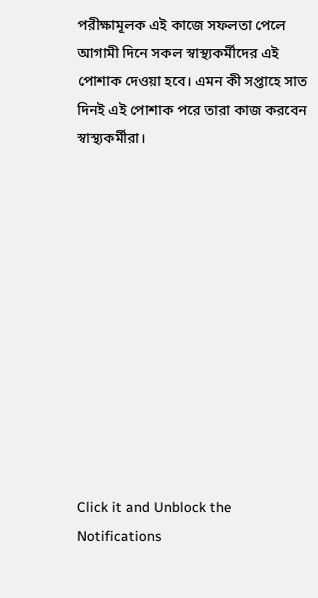পরীক্ষামূলক এই কাজে সফলতা পেলে আগামী দিনে সকল স্বাস্থ্যকর্মীদের এই পোশাক দেওয়া হবে। এমন কী সপ্তাহে সাত দিনই এই পোশাক পরে তারা কাজ করবেন স্বাস্থ্যকর্মীরা।












Click it and Unblock the Notifications